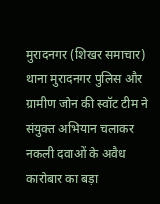मुरादनगर (शिखर समाचार) थाना मुरादनगर पुलिस और ग्रामीण जोन की स्वॉट टीम ने संयुक्त अभियान चलाकर नकली दवाओं के अवैध कारोबार का बड़ा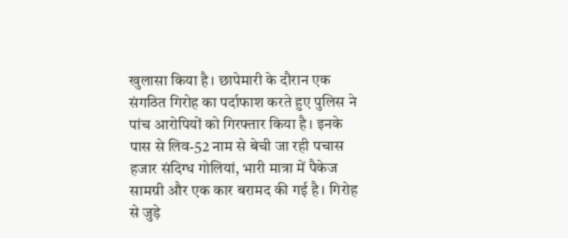खुलासा किया है। छापेमारी के दौरान एक संगठित गिरोह का पर्दाफाश करते हुए पुलिस ने पांच आरोपियों को गिरफ्तार किया है। इनके पास से लिव-52 नाम से बेची जा रही पचास हजार संदिग्ध गोलियां, भारी मात्रा में पैकेज सामग्री और एक कार बरामद की गई है। गिरोह से जुड़े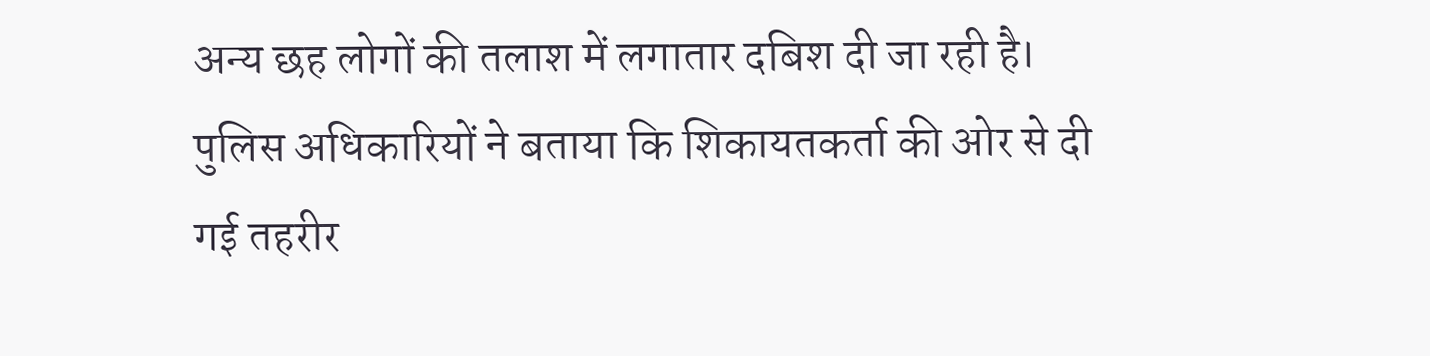अन्य छह लोगों की तलाश में लगातार दबिश दी जा रही है।
पुलिस अधिकारियों ने बताया कि शिकायतकर्ता की ओर से दी गई तहरीर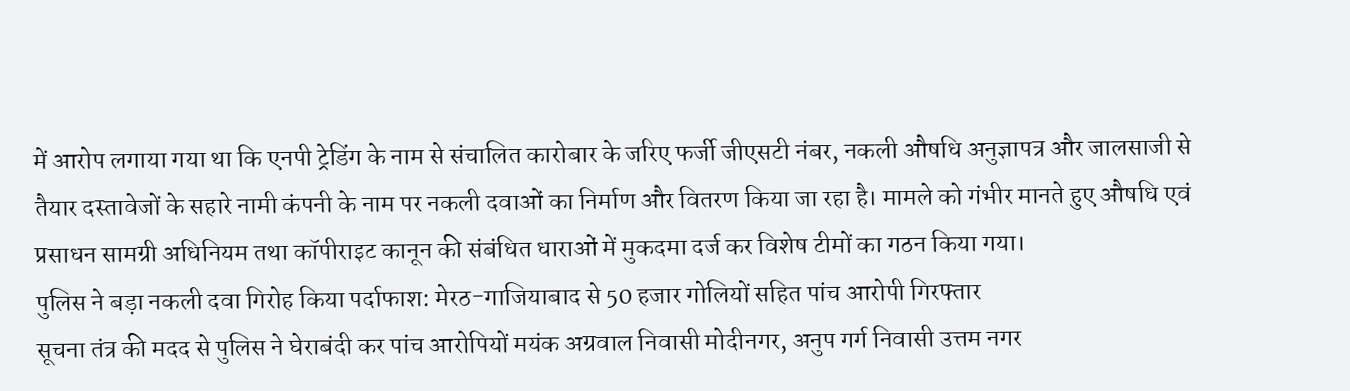में आरोप लगाया गया था कि एनपी ट्रेडिंग के नाम से संचालित कारोबार के जरिए फर्जी जीएसटी नंबर, नकली औषधि अनुज्ञापत्र और जालसाजी से तैयार दस्तावेजों के सहारे नामी कंपनी के नाम पर नकली दवाओं का निर्माण और वितरण किया जा रहा है। मामले को गंभीर मानते हुए औषधि एवं प्रसाधन सामग्री अधिनियम तथा कॉपीराइट कानून की संबंधित धाराओं में मुकदमा दर्ज कर विशेष टीमों का गठन किया गया।
पुलिस ने बड़ा नकली दवा गिरोह किया पर्दाफाश: मेरठ-गाजियाबाद से 50 हजार गोलियों सहित पांच आरोपी गिरफ्तार
सूचना तंत्र की मदद से पुलिस ने घेराबंदी कर पांच आरोपियों मयंक अग्रवाल निवासी मोदीनगर, अनुप गर्ग निवासी उत्तम नगर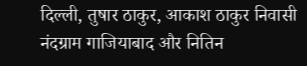दिल्ली, तुषार ठाकुर, आकाश ठाकुर निवासी नंदग्राम गाजियाबाद और नितिन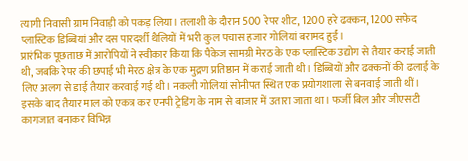त्यागी निवासी ग्राम निवाड़ी को पकड़ लिया। तलाशी के दौरान 500 रेपर शीट, 1200 हरे ढक्कन, 1200 सफेद प्लास्टिक डिब्बियां और दस पारदर्शी थैलियों में भरी कुल पचास हजार गोलियां बरामद हुईं।
प्रारंभिक पूछताछ में आरोपियों ने स्वीकार किया कि पैकेज सामग्री मेरठ के एक प्लास्टिक उद्योग से तैयार कराई जाती थी, जबकि रेपर की छपाई भी मेरठ क्षेत्र के एक मुद्रण प्रतिष्ठान में कराई जाती थी। डिब्बियों और ढक्कनों की ढलाई के लिए अलग से डाई तैयार करवाई गई थी। नकली गोलियां सोनीपत स्थित एक प्रयोगशाला से बनवाई जाती थीं। इसके बाद तैयार माल को एकत्र कर एनपी ट्रेडिंग के नाम से बाजार में उतारा जाता था। फर्जी बिल और जीएसटी कागजात बनाकर विभिन्न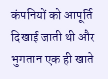कंपनियों को आपूर्ति दिखाई जाती थी और भुगतान एक ही खाते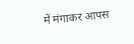में मंगाकर आपस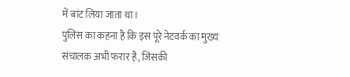में बांट लिया जाता था।
पुलिस का कहना है कि इस पूरे नेटवर्क का मुख्य संचालक अभी फरार है, जिसकी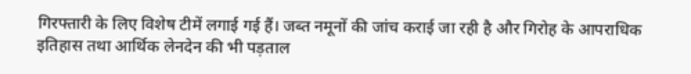गिरफ्तारी के लिए विशेष टीमें लगाई गई हैं। जब्त नमूनों की जांच कराई जा रही है और गिरोह के आपराधिक इतिहास तथा आर्थिक लेनदेन की भी पड़ताल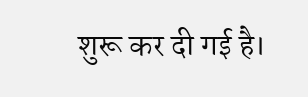शुरू कर दी गई है।